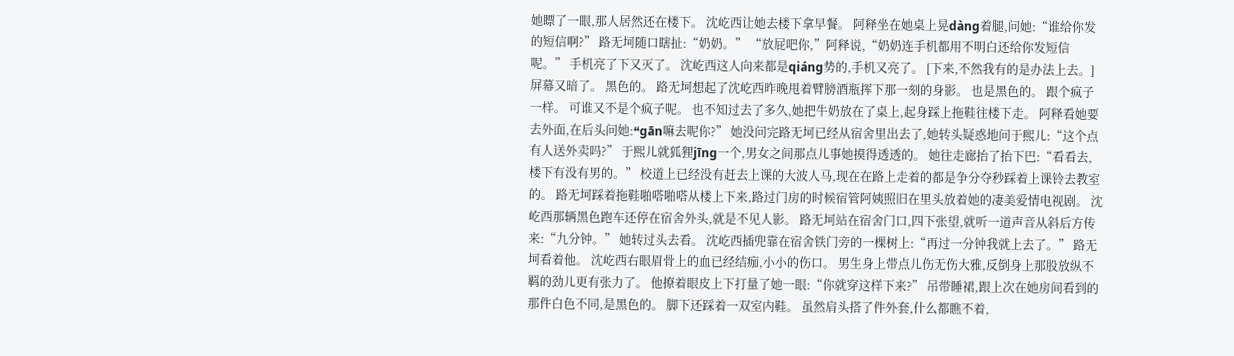她瞟了一眼,那人居然还在楼下。 沈屹西让她去楼下拿早餐。 阿释坐在她桌上晃dàng着腿,问她:“谁给你发的短信啊?” 路无坷随口瞎扯:“奶奶。” “放屁吧你,”阿释说,“奶奶连手机都用不明白还给你发短信呢。” 手机亮了下又灭了。 沈屹西这人向来都是qiáng势的,手机又亮了。 [下来,不然我有的是办法上去。] 屏幕又暗了。 黑色的。 路无坷想起了沈屹西昨晚甩着臂膀酒瓶挥下那一刻的身影。 也是黑色的。 跟个疯子一样。 可谁又不是个疯子呢。 也不知过去了多久,她把牛奶放在了桌上,起身踩上拖鞋往楼下走。 阿释看她要去外面,在后头问她:“gān嘛去呢你?” 她没问完路无坷已经从宿舍里出去了,她转头疑惑地问于熙儿:“这个点有人送外卖吗?” 于熙儿就狐狸jīng一个,男女之间那点儿事她摸得透透的。 她往走廊抬了抬下巴:“看看去,楼下有没有男的。” 校道上已经没有赶去上课的大波人马,现在在路上走着的都是争分夺秒踩着上课铃去教室的。 路无坷踩着拖鞋啪嗒啪嗒从楼上下来,路过门房的时候宿管阿姨照旧在里头放着她的凄美爱情电视剧。 沈屹西那辆黑色跑车还停在宿舍外头,就是不见人影。 路无坷站在宿舍门口,四下张望,就听一道声音从斜后方传来:“九分钟。” 她转过头去看。 沈屹西插兜靠在宿舍铁门旁的一棵树上:“再过一分钟我就上去了。” 路无坷看着他。 沈屹西右眼眉骨上的血已经结痂,小小的伤口。 男生身上带点儿伤无伤大雅,反倒身上那股放纵不羁的劲儿更有张力了。 他撩着眼皮上下打量了她一眼:“你就穿这样下来?” 吊带睡裙,跟上次在她房间看到的那件白色不同,是黑色的。 脚下还踩着一双室内鞋。 虽然肩头搭了件外套,什么都瞧不着,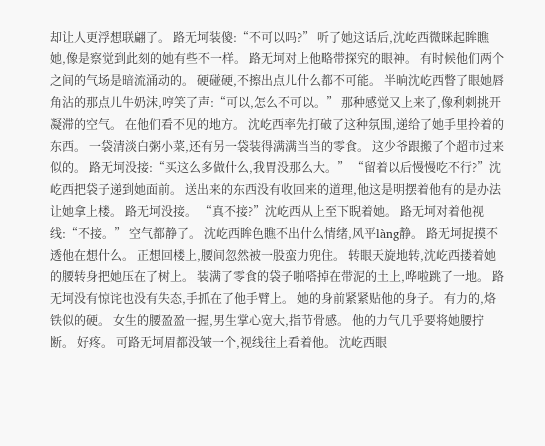却让人更浮想联翩了。 路无坷装傻:“不可以吗?” 听了她这话后,沈屹西微眯起眸瞧她,像是察觉到此刻的她有些不一样。 路无坷对上他略带探究的眼神。 有时候他们两个之间的气场是暗流涌动的。 硬碰硬,不擦出点儿什么都不可能。 半晌沈屹西瞥了眼她唇角沾的那点儿牛奶沫,哼笑了声:“可以,怎么不可以。” 那种感觉又上来了,像利刺挑开凝滞的空气。 在他们看不见的地方。 沈屹西率先打破了这种氛围,递给了她手里拎着的东西。 一袋清淡白粥小菜,还有另一袋装得满满当当的零食。 这少爷跟搬了个超市过来似的。 路无坷没接:“买这么多做什么,我胃没那么大。” “留着以后慢慢吃不行?”沈屹西把袋子递到她面前。 送出来的东西没有收回来的道理,他这是明摆着他有的是办法让她拿上楼。 路无坷没接。 “真不接?”沈屹西从上至下睨着她。 路无坷对着他视线:“不接。” 空气都静了。 沈屹西眸色瞧不出什么情绪,风平làng静。 路无坷捉摸不透他在想什么。 正想回楼上,腰间忽然被一股蛮力兜住。 转眼天旋地转,沈屹西搂着她的腰转身把她压在了树上。 装满了零食的袋子啪嗒掉在带泥的土上,哗啦跳了一地。 路无坷没有惊诧也没有失态,手抓在了他手臂上。 她的身前紧紧贴他的身子。 有力的,烙铁似的硬。 女生的腰盈盈一握,男生掌心宽大,指节骨感。 他的力气几乎要将她腰拧断。 好疼。 可路无坷眉都没皱一个,视线往上看着他。 沈屹西眼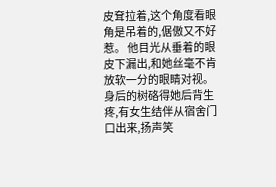皮耷拉着,这个角度看眼角是吊着的,倨傲又不好惹。 他目光从垂着的眼皮下漏出,和她丝毫不肯放软一分的眼睛对视。 身后的树硌得她后背生疼,有女生结伴从宿舍门口出来,扬声笑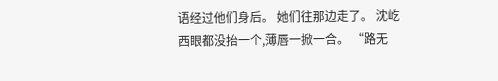语经过他们身后。 她们往那边走了。 沈屹西眼都没抬一个,薄唇一掀一合。 “路无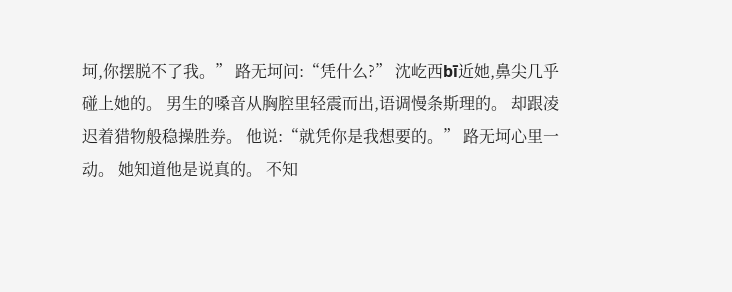坷,你摆脱不了我。” 路无坷问:“凭什么?” 沈屹西bī近她,鼻尖几乎碰上她的。 男生的嗓音从胸腔里轻震而出,语调慢条斯理的。 却跟凌迟着猎物般稳操胜券。 他说:“就凭你是我想要的。” 路无坷心里一动。 她知道他是说真的。 不知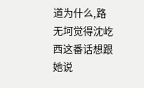道为什么,路无坷觉得沈屹西这番话想跟她说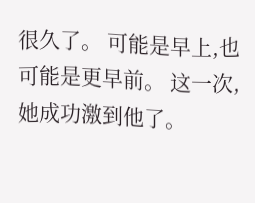很久了。 可能是早上,也可能是更早前。 这一次,她成功激到他了。